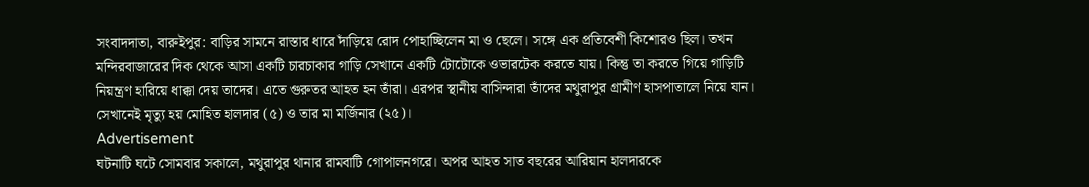সংবাদদাতা, বারুইপুর: বাড়ির সামনে রাস্তার ধারে দাঁড়িয়ে রোদ পোহাচ্ছিলেন মা ও ছেলে। সঙ্গে এক প্রতিবেশী কিশোরও ছিল। তখন মন্দিরবাজারের দিক থেকে আসা একটি চারচাকার গাড়ি সেখানে একটি টোটোকে ওভারটেক করতে যায়। কিন্তু তা করতে গিয়ে গাড়িটি নিয়ন্ত্রণ হারিয়ে ধাক্কা দেয় তাদের। এতে গুরুতর আহত হন তাঁরা। এরপর স্থানীয় বাসিন্দারা তাঁদের মথুরাপুর গ্রামীণ হাসপাতালে নিয়ে যান। সেখানেই মৃত্যু হয় মোহিত হালদার (৫) ও তার মা মর্জিনার (২৫)।
Advertisement
ঘটনাটি ঘটে সোমবার সকালে, মথুরাপুর থানার রামবাটি গোপালনগরে। অপর আহত সাত বছরের আরিয়ান হালদারকে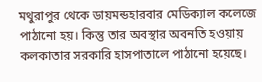মথুরাপুর থেকে ডায়মন্ডহারবার মেডিক্যাল কলেজে পাঠানো হয়। কিন্তু তার অবস্থার অবনতি হওয়ায় কলকাতার সরকারি হাসপাতালে পাঠানো হয়েছে।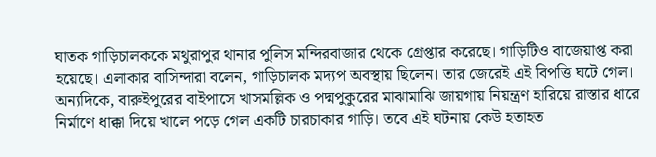ঘাতক গাড়িচালককে মথুরাপুর থানার পুলিস মন্দিরবাজার থেকে গ্রেপ্তার করেছে। গাড়িটিও বাজেয়াপ্ত করা হয়েছে। এলাকার বাসিন্দারা বলেন, গাড়িচালক মদ্যপ অবস্থায় ছিলেন। তার জেরেই এই বিপত্তি ঘটে গেল।
অন্যদিকে, বারুইপুরের বাইপাসে খাসমল্লিক ও পদ্মপুকুরের মাঝামাঝি জায়গায় নিয়ন্ত্রণ হারিয়ে রাস্তার ধারে নির্মাণে ধাক্কা দিয়ে খালে পড়ে গেল একটি চারচাকার গাড়ি। তবে এই ঘটনায় কেউ হতাহত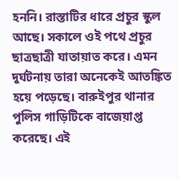হননি। রাস্তাটির ধারে প্রচুর স্কুল আছে। সকালে ওই পথে প্রচুর ছাত্রছাত্রী যাতায়াত করে। এমন দুর্ঘটনায় তারা অনেকেই আতঙ্কিত হয়ে পড়েছে। বারুইপুর থানার পুলিস গাড়িটিকে বাজেয়াপ্ত করেছে। এই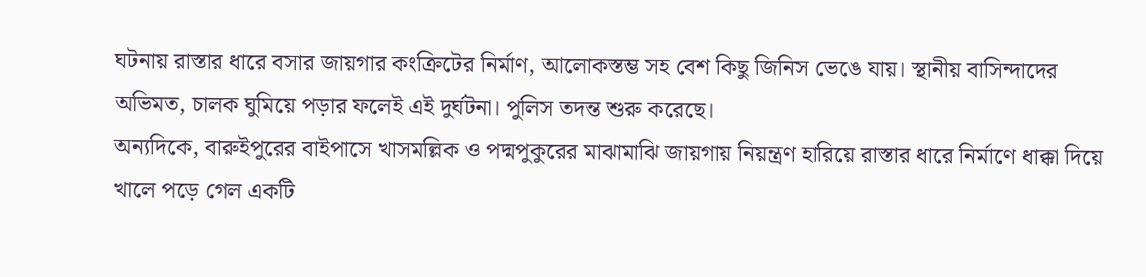ঘটনায় রাস্তার ধারে বসার জায়গার কংক্রিটের নির্মাণ, আলোকস্তম্ভ সহ বেশ কিছু জিনিস ভেঙে যায়। স্থানীয় বাসিন্দাদের অভিমত, চালক ঘুমিয়ে পড়ার ফলেই এই দুর্ঘটনা। পুলিস তদন্ত শুরু করেছে।
অন্যদিকে, বারুইপুরের বাইপাসে খাসমল্লিক ও পদ্মপুকুরের মাঝামাঝি জায়গায় নিয়ন্ত্রণ হারিয়ে রাস্তার ধারে নির্মাণে ধাক্কা দিয়ে খালে পড়ে গেল একটি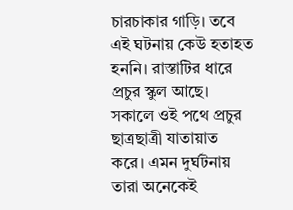চারচাকার গাড়ি। তবে এই ঘটনায় কেউ হতাহত হননি। রাস্তাটির ধারে প্রচুর স্কুল আছে। সকালে ওই পথে প্রচুর ছাত্রছাত্রী যাতায়াত করে। এমন দুর্ঘটনায় তারা অনেকেই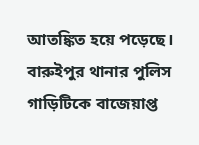আতঙ্কিত হয়ে পড়েছে। বারুইপুর থানার পুলিস গাড়িটিকে বাজেয়াপ্ত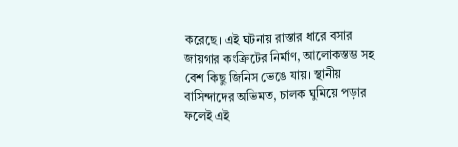করেছে। এই ঘটনায় রাস্তার ধারে বসার জায়গার কংক্রিটের নির্মাণ, আলোকস্তম্ভ সহ বেশ কিছু জিনিস ভেঙে যায়। স্থানীয় বাসিন্দাদের অভিমত, চালক ঘুমিয়ে পড়ার ফলেই এই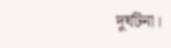দুর্ঘটনা।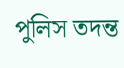পুলিস তদন্ত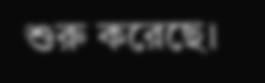শুরু করেছে।